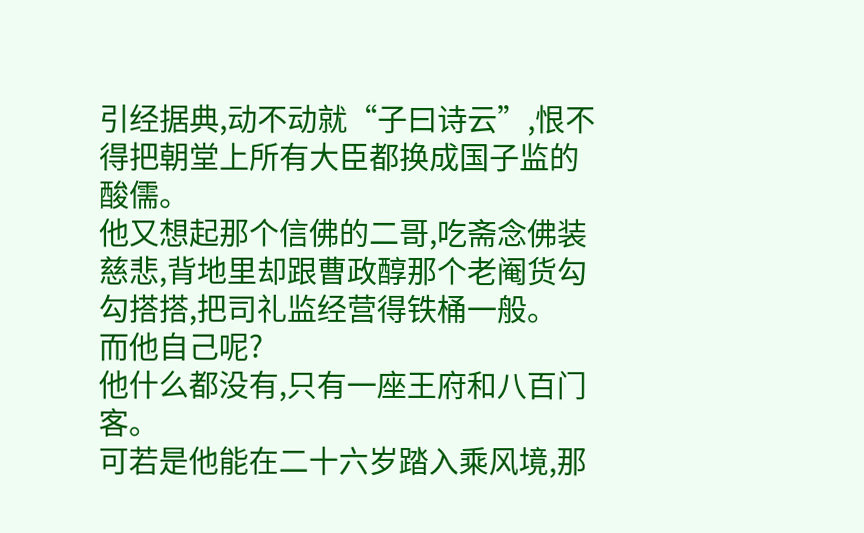引经据典,动不动就“子曰诗云”,恨不得把朝堂上所有大臣都换成国子监的酸儒。
他又想起那个信佛的二哥,吃斋念佛装慈悲,背地里却跟曹政醇那个老阉货勾勾搭搭,把司礼监经营得铁桶一般。
而他自己呢?
他什么都没有,只有一座王府和八百门客。
可若是他能在二十六岁踏入乘风境,那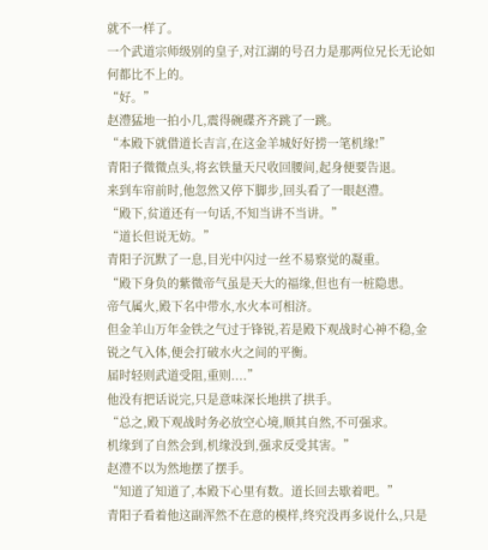就不一样了。
一个武道宗师级别的皇子,对江湖的号召力是那两位兄长无论如何都比不上的。
“好。”
赵澧猛地一拍小几,震得碗碟齐齐跳了一跳。
“本殿下就借道长吉言,在这金羊城好好捞一笔机缘!”
青阳子微微点头,将玄铁量天尺收回腰间,起身便要告退。
来到车帘前时,他忽然又停下脚步,回头看了一眼赵澧。
“殿下,贫道还有一句话,不知当讲不当讲。”
“道长但说无妨。”
青阳子沉默了一息,目光中闪过一丝不易察觉的凝重。
“殿下身负的紫微帝气虽是天大的福缘,但也有一桩隐患。
帝气属火,殿下名中带水,水火本可相济。
但金羊山万年金铁之气过于锋锐,若是殿下观战时心神不稳,金锐之气入体,便会打破水火之间的平衡。
届时轻则武道受阻,重则....”
他没有把话说完,只是意味深长地拱了拱手。
“总之,殿下观战时务必放空心境,顺其自然,不可强求。
机缘到了自然会到,机缘没到,强求反受其害。”
赵澧不以为然地摆了摆手。
“知道了知道了,本殿下心里有数。道长回去歇着吧。”
青阳子看着他这副浑然不在意的模样,终究没再多说什么,只是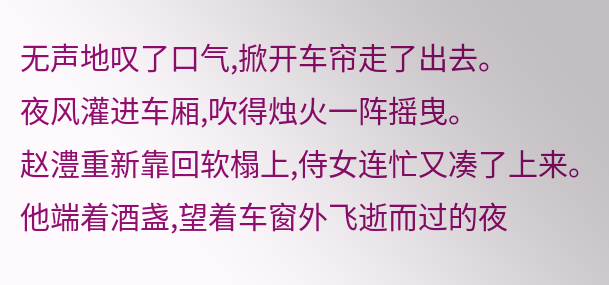无声地叹了口气,掀开车帘走了出去。
夜风灌进车厢,吹得烛火一阵摇曳。
赵澧重新靠回软榻上,侍女连忙又凑了上来。
他端着酒盏,望着车窗外飞逝而过的夜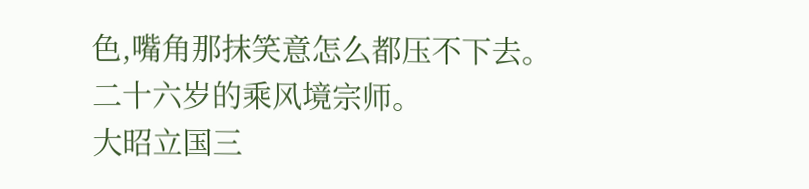色,嘴角那抹笑意怎么都压不下去。
二十六岁的乘风境宗师。
大昭立国三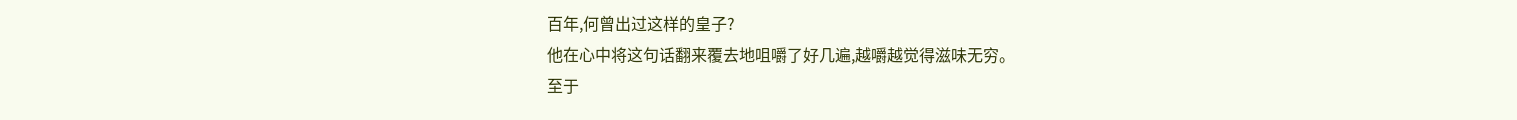百年,何曾出过这样的皇子?
他在心中将这句话翻来覆去地咀嚼了好几遍,越嚼越觉得滋味无穷。
至于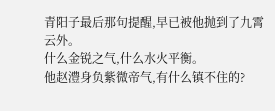青阳子最后那句提醒,早已被他抛到了九霄云外。
什么金锐之气,什么水火平衡。
他赵澧身负紫微帝气,有什么镇不住的?